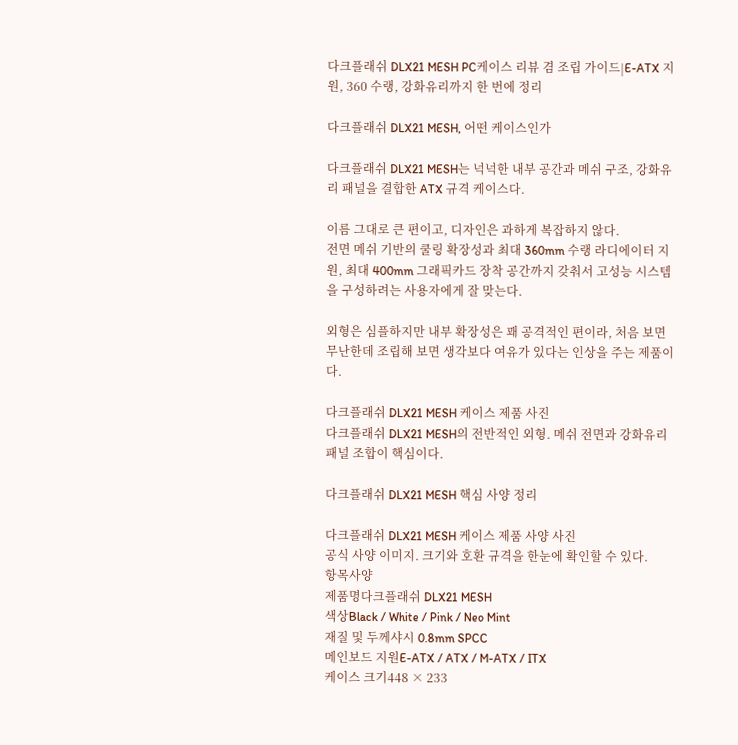다크플래쉬 DLX21 MESH PC케이스 리뷰 겸 조립 가이드|E-ATX 지원, 360 수랭, 강화유리까지 한 번에 정리

다크플래쉬 DLX21 MESH, 어떤 케이스인가

다크플래쉬 DLX21 MESH는 넉넉한 내부 공간과 메쉬 구조, 강화유리 패널을 결합한 ATX 규격 케이스다.

이름 그대로 큰 편이고, 디자인은 과하게 복잡하지 않다.
전면 메쉬 기반의 쿨링 확장성과 최대 360mm 수랭 라디에이터 지원, 최대 400mm 그래픽카드 장착 공간까지 갖춰서 고성능 시스템을 구성하려는 사용자에게 잘 맞는다.

외형은 심플하지만 내부 확장성은 꽤 공격적인 편이라, 처음 보면 무난한데 조립해 보면 생각보다 여유가 있다는 인상을 주는 제품이다.

다크플래쉬 DLX21 MESH 케이스 제품 사진
다크플래쉬 DLX21 MESH의 전반적인 외형. 메쉬 전면과 강화유리 패널 조합이 핵심이다.

다크플래쉬 DLX21 MESH 핵심 사양 정리

다크플래쉬 DLX21 MESH 케이스 제품 사양 사진
공식 사양 이미지. 크기와 호환 규격을 한눈에 확인할 수 있다.
항목사양
제품명다크플래쉬 DLX21 MESH
색상Black / White / Pink / Neo Mint
재질 및 두께샤시 0.8mm SPCC
메인보드 지원E-ATX / ATX / M-ATX / ITX
케이스 크기448 × 233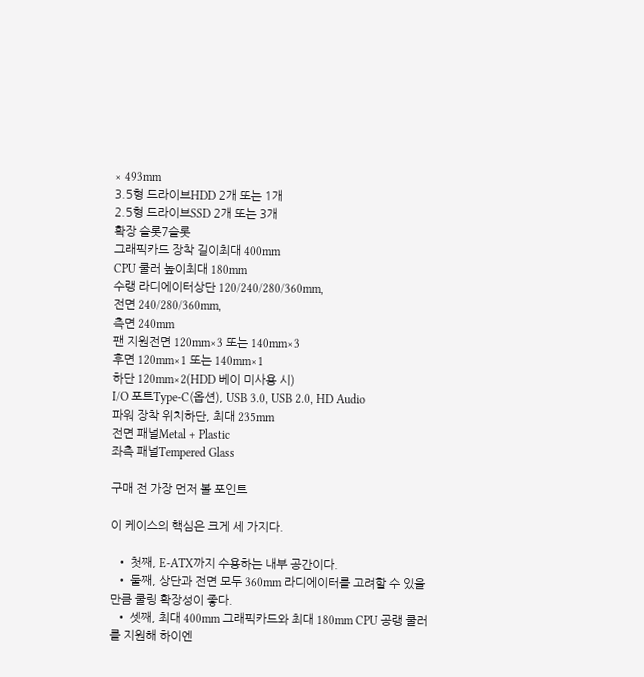× 493mm
3.5형 드라이브HDD 2개 또는 1개
2.5형 드라이브SSD 2개 또는 3개
확장 슬롯7슬롯
그래픽카드 장착 길이최대 400mm
CPU 쿨러 높이최대 180mm
수랭 라디에이터상단 120/240/280/360mm,
전면 240/280/360mm,
측면 240mm
팬 지원전면 120mm×3 또는 140mm×3
후면 120mm×1 또는 140mm×1
하단 120mm×2(HDD 베이 미사용 시)
I/O 포트Type-C(옵션), USB 3.0, USB 2.0, HD Audio
파워 장착 위치하단, 최대 235mm
전면 패널Metal + Plastic
좌측 패널Tempered Glass

구매 전 가장 먼저 볼 포인트

이 케이스의 핵심은 크게 세 가지다.

  • 첫째, E-ATX까지 수용하는 내부 공간이다.
  • 둘째, 상단과 전면 모두 360mm 라디에이터를 고려할 수 있을 만큼 쿨링 확장성이 좋다.
  • 셋째, 최대 400mm 그래픽카드와 최대 180mm CPU 공랭 쿨러를 지원해 하이엔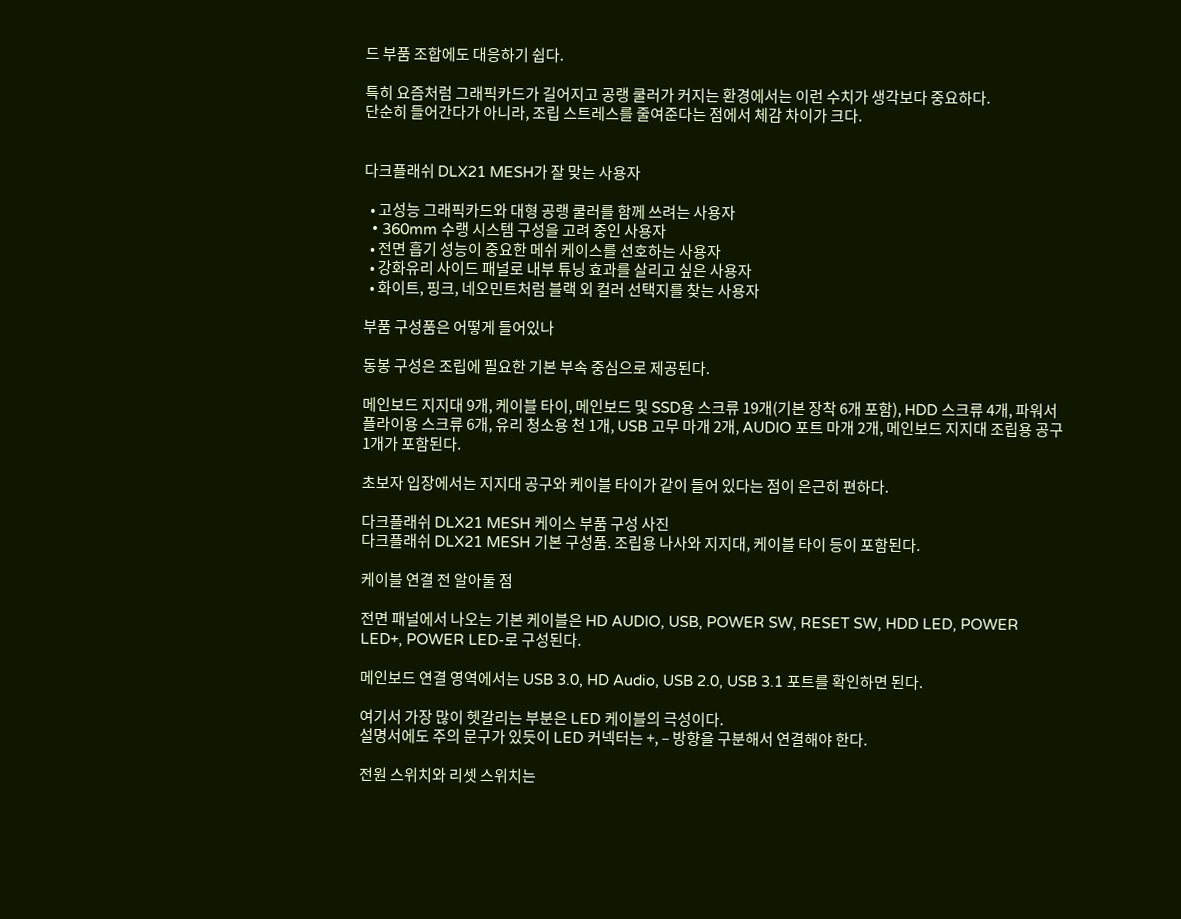드 부품 조합에도 대응하기 쉽다.

특히 요즘처럼 그래픽카드가 길어지고 공랭 쿨러가 커지는 환경에서는 이런 수치가 생각보다 중요하다.
단순히 들어간다가 아니라, 조립 스트레스를 줄여준다는 점에서 체감 차이가 크다.


다크플래쉬 DLX21 MESH가 잘 맞는 사용자

  • 고성능 그래픽카드와 대형 공랭 쿨러를 함께 쓰려는 사용자
  • 360mm 수랭 시스템 구성을 고려 중인 사용자
  • 전면 흡기 성능이 중요한 메쉬 케이스를 선호하는 사용자
  • 강화유리 사이드 패널로 내부 튜닝 효과를 살리고 싶은 사용자
  • 화이트, 핑크, 네오민트처럼 블랙 외 컬러 선택지를 찾는 사용자

부품 구성품은 어떻게 들어있나

동봉 구성은 조립에 필요한 기본 부속 중심으로 제공된다.

메인보드 지지대 9개, 케이블 타이, 메인보드 및 SSD용 스크류 19개(기본 장착 6개 포함), HDD 스크류 4개, 파워서플라이용 스크류 6개, 유리 청소용 천 1개, USB 고무 마개 2개, AUDIO 포트 마개 2개, 메인보드 지지대 조립용 공구 1개가 포함된다.

초보자 입장에서는 지지대 공구와 케이블 타이가 같이 들어 있다는 점이 은근히 편하다.

다크플래쉬 DLX21 MESH 케이스 부품 구성 사진
다크플래쉬 DLX21 MESH 기본 구성품. 조립용 나사와 지지대, 케이블 타이 등이 포함된다.

케이블 연결 전 알아둘 점

전면 패널에서 나오는 기본 케이블은 HD AUDIO, USB, POWER SW, RESET SW, HDD LED, POWER LED+, POWER LED-로 구성된다.

메인보드 연결 영역에서는 USB 3.0, HD Audio, USB 2.0, USB 3.1 포트를 확인하면 된다.

여기서 가장 많이 헷갈리는 부분은 LED 케이블의 극성이다.
설명서에도 주의 문구가 있듯이 LED 커넥터는 +, – 방향을 구분해서 연결해야 한다.

전원 스위치와 리셋 스위치는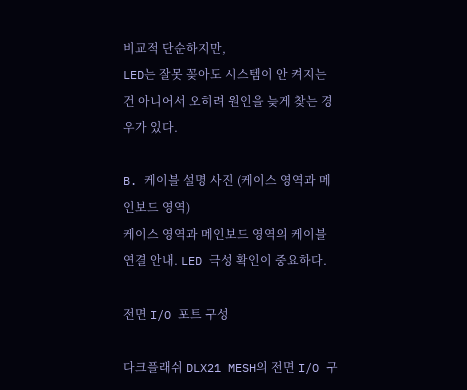비교적 단순하지만,
LED는 잘못 꽂아도 시스템이 안 켜지는 건 아니어서 오히려 원인을 늦게 찾는 경우가 있다.

B. 케이블 설명 사진 (케이스 영역과 메인보드 영역)
케이스 영역과 메인보드 영역의 케이블 연결 안내. LED 극성 확인이 중요하다.

전면 I/O 포트 구성

다크플래쉬 DLX21 MESH의 전면 I/O 구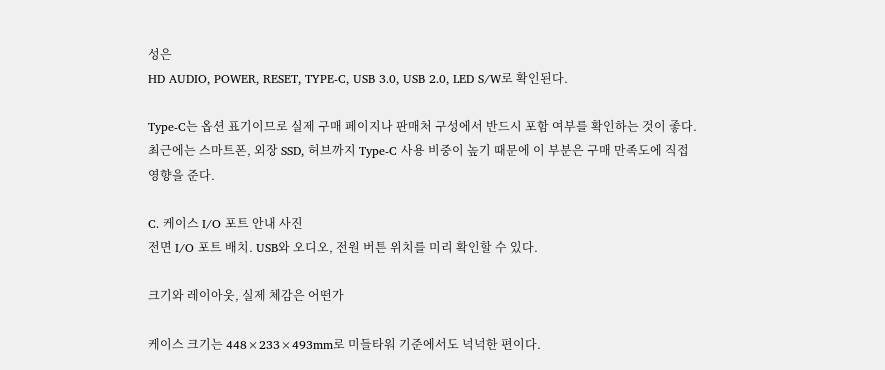성은
HD AUDIO, POWER, RESET, TYPE-C, USB 3.0, USB 2.0, LED S/W로 확인된다.

Type-C는 옵션 표기이므로 실제 구매 페이지나 판매처 구성에서 반드시 포함 여부를 확인하는 것이 좋다.
최근에는 스마트폰, 외장 SSD, 허브까지 Type-C 사용 비중이 높기 때문에 이 부분은 구매 만족도에 직접 영향을 준다.

C. 케이스 I/O 포트 안내 사진
전면 I/O 포트 배치. USB와 오디오, 전원 버튼 위치를 미리 확인할 수 있다.

크기와 레이아웃, 실제 체감은 어떤가

케이스 크기는 448×233×493mm로 미들타워 기준에서도 넉넉한 편이다.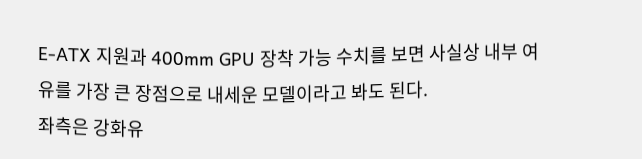E-ATX 지원과 400mm GPU 장착 가능 수치를 보면 사실상 내부 여유를 가장 큰 장점으로 내세운 모델이라고 봐도 된다.
좌측은 강화유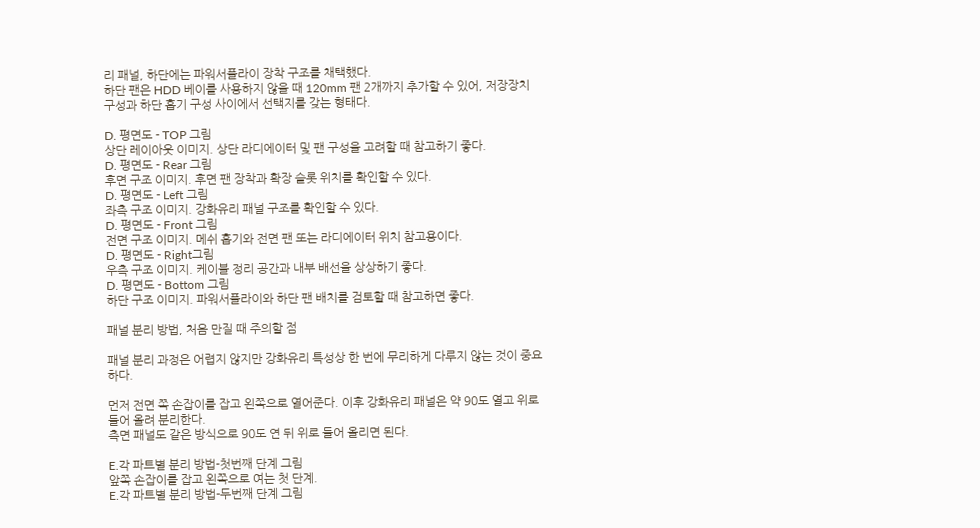리 패널, 하단에는 파워서플라이 장착 구조를 채택했다.
하단 팬은 HDD 베이를 사용하지 않을 때 120mm 팬 2개까지 추가할 수 있어, 저장장치 구성과 하단 흡기 구성 사이에서 선택지를 갖는 형태다.

D. 평면도 - TOP 그림
상단 레이아웃 이미지. 상단 라디에이터 및 팬 구성을 고려할 때 참고하기 좋다.
D. 평면도 - Rear 그림
후면 구조 이미지. 후면 팬 장착과 확장 슬롯 위치를 확인할 수 있다.
D. 평면도 - Left 그림
좌측 구조 이미지. 강화유리 패널 구조를 확인할 수 있다.
D. 평면도 - Front 그림
전면 구조 이미지. 메쉬 흡기와 전면 팬 또는 라디에이터 위치 참고용이다.
D. 평면도 - Right그림
우측 구조 이미지. 케이블 정리 공간과 내부 배선을 상상하기 좋다.
D. 평면도 - Bottom 그림
하단 구조 이미지. 파워서플라이와 하단 팬 배치를 검토할 때 참고하면 좋다.

패널 분리 방법, 처음 만질 때 주의할 점

패널 분리 과정은 어렵지 않지만 강화유리 특성상 한 번에 무리하게 다루지 않는 것이 중요하다.

먼저 전면 쪽 손잡이를 잡고 왼쪽으로 열어준다. 이후 강화유리 패널은 약 90도 열고 위로 들어 올려 분리한다.
측면 패널도 같은 방식으로 90도 연 뒤 위로 들어 올리면 된다.

E.각 파트별 분리 방법-첫번째 단계 그림
앞쪽 손잡이를 잡고 왼쪽으로 여는 첫 단계.
E.각 파트별 분리 방법-두번째 단계 그림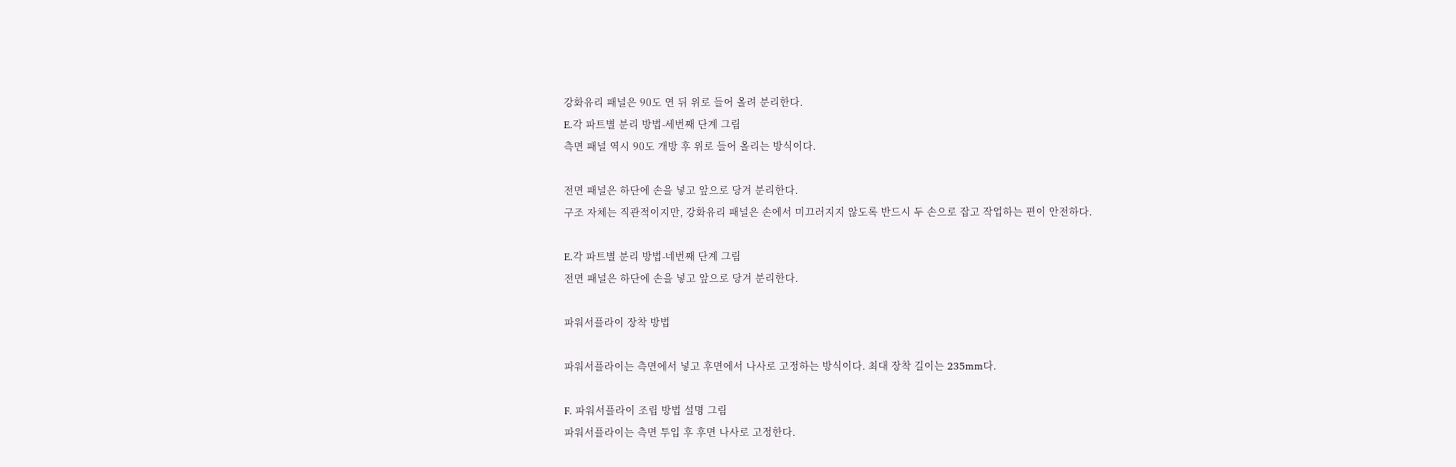강화유리 패널은 90도 연 뒤 위로 들어 올려 분리한다.
E.각 파트별 분리 방법-세번째 단계 그림
측면 패널 역시 90도 개방 후 위로 들어 올리는 방식이다.

전면 패널은 하단에 손을 넣고 앞으로 당겨 분리한다.
구조 자체는 직관적이지만, 강화유리 패널은 손에서 미끄러지지 않도록 반드시 두 손으로 잡고 작업하는 편이 안전하다.

E.각 파트별 분리 방법-네번째 단계 그림
전면 패널은 하단에 손을 넣고 앞으로 당겨 분리한다.

파워서플라이 장착 방법

파워서플라이는 측면에서 넣고 후면에서 나사로 고정하는 방식이다. 최대 장착 길이는 235mm다.

F. 파워서플라이 조립 방법 설명 그림
파워서플라이는 측면 투입 후 후면 나사로 고정한다.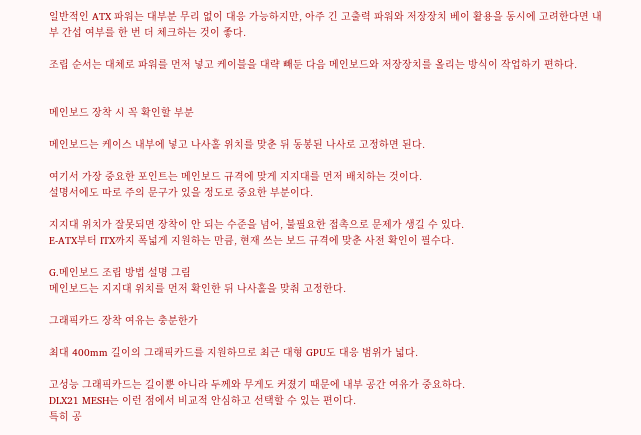일반적인 ATX 파워는 대부분 무리 없이 대응 가능하지만, 아주 긴 고출력 파워와 저장장치 베이 활용을 동시에 고려한다면 내부 간섭 여부를 한 번 더 체크하는 것이 좋다.

조립 순서는 대체로 파워를 먼저 넣고 케이블을 대략 빼둔 다음 메인보드와 저장장치를 올리는 방식이 작업하기 편하다.


메인보드 장착 시 꼭 확인할 부분

메인보드는 케이스 내부에 넣고 나사홀 위치를 맞춘 뒤 동봉된 나사로 고정하면 된다.

여기서 가장 중요한 포인트는 메인보드 규격에 맞게 지지대를 먼저 배치하는 것이다.
설명서에도 따로 주의 문구가 있을 정도로 중요한 부분이다.

지지대 위치가 잘못되면 장착이 안 되는 수준을 넘어, 불필요한 접촉으로 문제가 생길 수 있다.
E-ATX부터 ITX까지 폭넓게 지원하는 만큼, 현재 쓰는 보드 규격에 맞춘 사전 확인이 필수다.

G.메인보드 조립 방법 설명 그림
메인보드는 지지대 위치를 먼저 확인한 뒤 나사홀을 맞춰 고정한다.

그래픽카드 장착 여유는 충분한가

최대 400mm 길이의 그래픽카드를 지원하므로 최근 대형 GPU도 대응 범위가 넓다.

고성능 그래픽카드는 길이뿐 아니라 두께와 무게도 커졌기 때문에 내부 공간 여유가 중요하다.
DLX21 MESH는 이런 점에서 비교적 안심하고 선택할 수 있는 편이다.
특히 공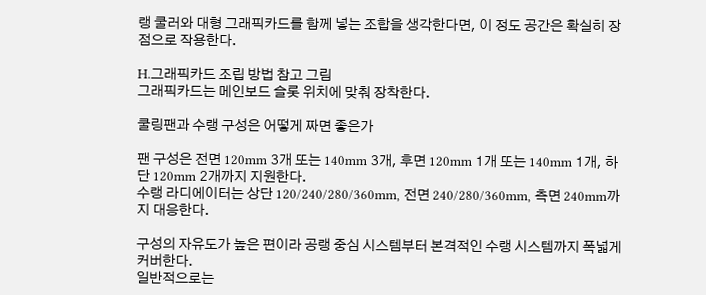랭 쿨러와 대형 그래픽카드를 함께 넣는 조합을 생각한다면, 이 정도 공간은 확실히 장점으로 작용한다.

H.그래픽카드 조립 방법 참고 그림
그래픽카드는 메인보드 슬롯 위치에 맞춰 장착한다.

쿨링팬과 수랭 구성은 어떻게 짜면 좋은가

팬 구성은 전면 120mm 3개 또는 140mm 3개, 후면 120mm 1개 또는 140mm 1개, 하단 120mm 2개까지 지원한다.
수랭 라디에이터는 상단 120/240/280/360mm, 전면 240/280/360mm, 측면 240mm까지 대응한다.

구성의 자유도가 높은 편이라 공랭 중심 시스템부터 본격적인 수랭 시스템까지 폭넓게 커버한다.
일반적으로는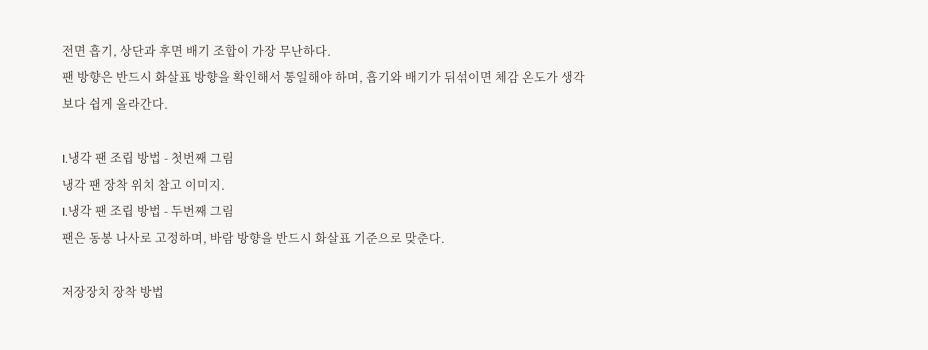전면 흡기, 상단과 후면 배기 조합이 가장 무난하다.
팬 방향은 반드시 화살표 방향을 확인해서 통일해야 하며, 흡기와 배기가 뒤섞이면 체감 온도가 생각보다 쉽게 올라간다.

I.냉각 팬 조립 방법 - 첫번째 그림
냉각 팬 장착 위치 참고 이미지.
I.냉각 팬 조립 방법 - 두번째 그림
팬은 동봉 나사로 고정하며, 바람 방향을 반드시 화살표 기준으로 맞춘다.

저장장치 장착 방법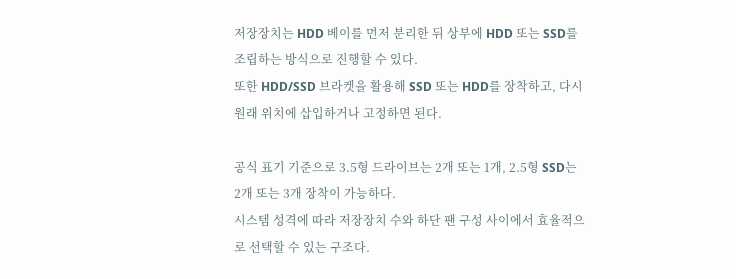저장장치는 HDD 베이를 먼저 분리한 뒤 상부에 HDD 또는 SSD를 조립하는 방식으로 진행할 수 있다.
또한 HDD/SSD 브라켓을 활용해 SSD 또는 HDD를 장착하고, 다시 원래 위치에 삽입하거나 고정하면 된다.

공식 표기 기준으로 3.5형 드라이브는 2개 또는 1개, 2.5형 SSD는 2개 또는 3개 장착이 가능하다.
시스템 성격에 따라 저장장치 수와 하단 팬 구성 사이에서 효율적으로 선택할 수 있는 구조다.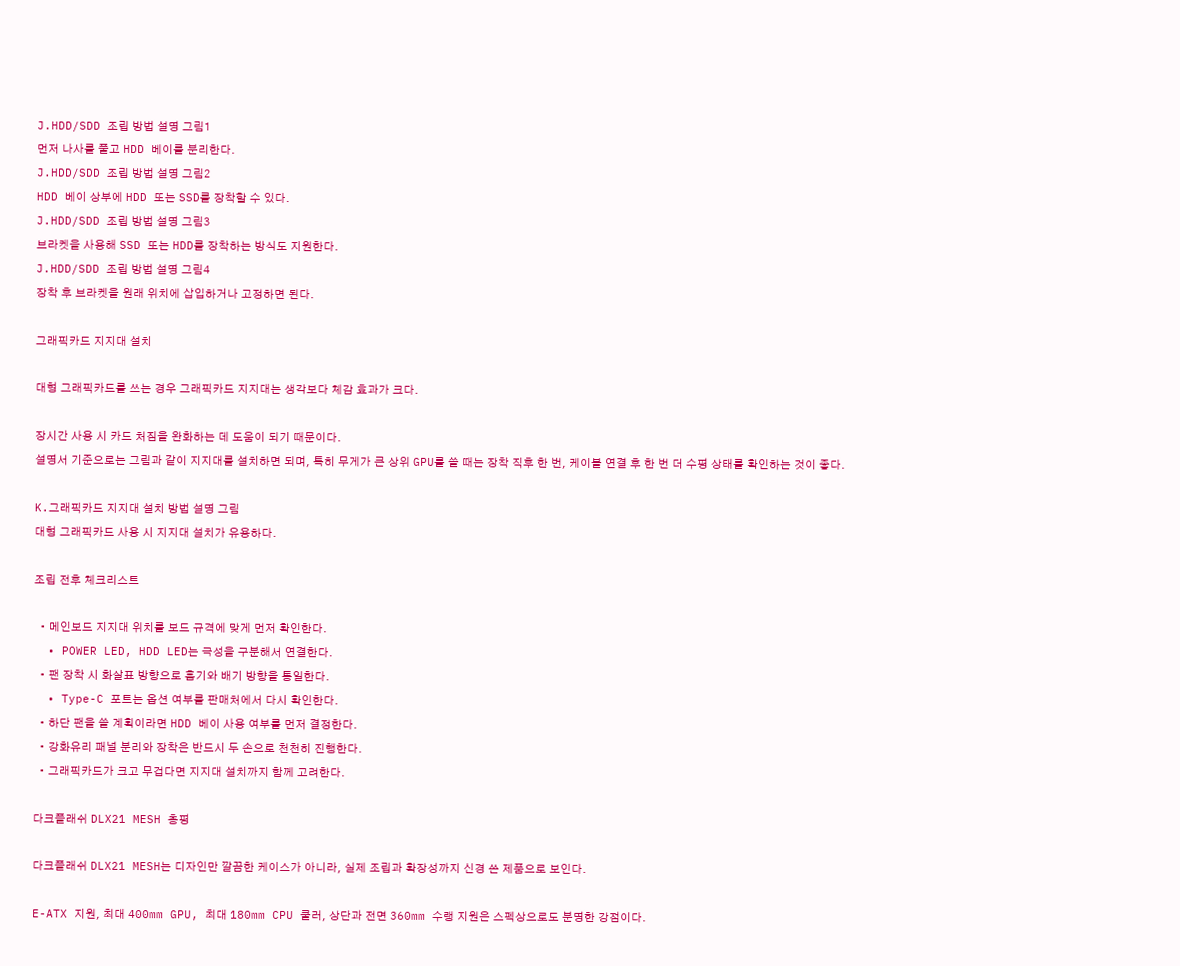J.HDD/SDD 조립 방법 설명 그림1
먼저 나사를 풀고 HDD 베이를 분리한다.
J.HDD/SDD 조립 방법 설명 그림2
HDD 베이 상부에 HDD 또는 SSD를 장착할 수 있다.
J.HDD/SDD 조립 방법 설명 그림3
브라켓을 사용해 SSD 또는 HDD를 장착하는 방식도 지원한다.
J.HDD/SDD 조립 방법 설명 그림4
장착 후 브라켓을 원래 위치에 삽입하거나 고정하면 된다.

그래픽카드 지지대 설치

대형 그래픽카드를 쓰는 경우 그래픽카드 지지대는 생각보다 체감 효과가 크다.

장시간 사용 시 카드 처짐을 완화하는 데 도움이 되기 때문이다.
설명서 기준으로는 그림과 같이 지지대를 설치하면 되며, 특히 무게가 큰 상위 GPU를 쓸 때는 장착 직후 한 번, 케이블 연결 후 한 번 더 수평 상태를 확인하는 것이 좋다.

K.그래픽카드 지지대 설치 방법 설명 그림
대형 그래픽카드 사용 시 지지대 설치가 유용하다.

조립 전후 체크리스트

  • 메인보드 지지대 위치를 보드 규격에 맞게 먼저 확인한다.
  • POWER LED, HDD LED는 극성을 구분해서 연결한다.
  • 팬 장착 시 화살표 방향으로 흡기와 배기 방향을 통일한다.
  • Type-C 포트는 옵션 여부를 판매처에서 다시 확인한다.
  • 하단 팬을 쓸 계획이라면 HDD 베이 사용 여부를 먼저 결정한다.
  • 강화유리 패널 분리와 장착은 반드시 두 손으로 천천히 진행한다.
  • 그래픽카드가 크고 무겁다면 지지대 설치까지 함께 고려한다.

다크플래쉬 DLX21 MESH 총평

다크플래쉬 DLX21 MESH는 디자인만 깔끔한 케이스가 아니라, 실제 조립과 확장성까지 신경 쓴 제품으로 보인다.

E-ATX 지원, 최대 400mm GPU, 최대 180mm CPU 쿨러, 상단과 전면 360mm 수랭 지원은 스펙상으로도 분명한 강점이다.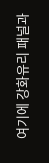여기에 강화유리 패널과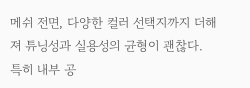메쉬 전면, 다양한 컬러 선택지까지 더해져 튜닝성과 실용성의 균형이 괜찮다.
특히 내부 공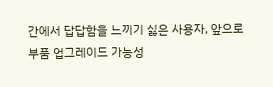간에서 답답함을 느끼기 싫은 사용자, 앞으로 부품 업그레이드 가능성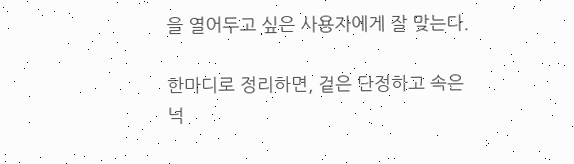을 열어두고 싶은 사용자에게 잘 맞는다.

한마디로 정리하면, 겉은 단정하고 속은 넉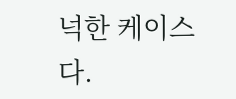넉한 케이스다.